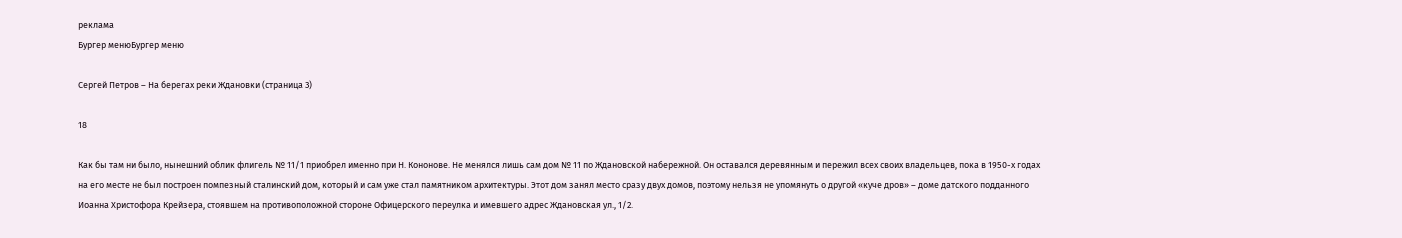реклама
Бургер менюБургер меню

Сергей Петров – На берегах реки Ждановки (страница 3)

18

Как бы там ни было, нынешний облик флигель № 11/1 приобрел именно при Н. Кононове. Не менялся лишь сам дом № 11 по Ждановской набережной. Он оставался деревянным и пережил всех своих владельцев, пока в 1950-х годах на его месте не был построен помпезный сталинский дом, который и сам уже стал памятником архитектуры. Этот дом занял место сразу двух домов, поэтому нельзя не упомянуть о другой «куче дров» – доме датского подданного Иоанна Христофора Крейзера, стоявшем на противоположной стороне Офицерского переулка и имевшего адрес Ждановская ул., 1/2.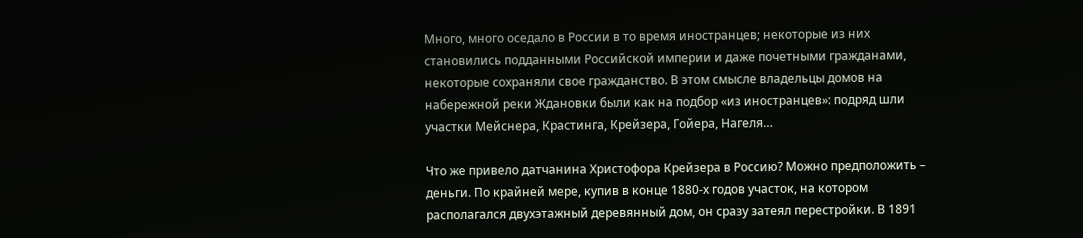Много, много оседало в России в то время иностранцев; некоторые из них становились подданными Российской империи и даже почетными гражданами, некоторые сохраняли свое гражданство. В этом смысле владельцы домов на набережной реки Ждановки были как на подбор «из иностранцев»: подряд шли участки Мейснера, Крастинга, Крейзера, Гойера, Нагеля…

Что же привело датчанина Христофора Крейзера в Россию? Можно предположить – деньги. По крайней мере, купив в конце 1880-х годов участок, на котором располагался двухэтажный деревянный дом, он сразу затеял перестройки. В 1891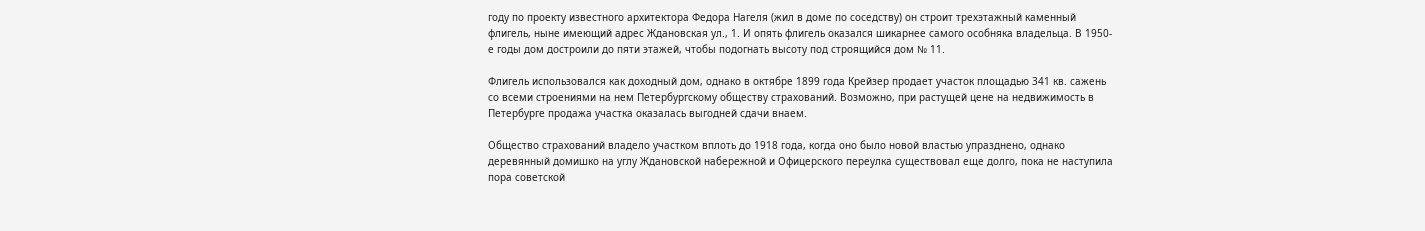году по проекту известного архитектора Федора Нагеля (жил в доме по соседству) он строит трехэтажный каменный флигель, ныне имеющий адрес Ждановская ул., 1. И опять флигель оказался шикарнее самого особняка владельца. В 1950-е годы дом достроили до пяти этажей, чтобы подогнать высоту под строящийся дом № 11.

Флигель использовался как доходный дом, однако в октябре 1899 года Крейзер продает участок площадью 341 кв. сажень со всеми строениями на нем Петербургскому обществу страхований. Возможно, при растущей цене на недвижимость в Петербурге продажа участка оказалась выгодней сдачи внаем.

Общество страхований владело участком вплоть до 1918 года, когда оно было новой властью упразднено, однако деревянный домишко на углу Ждановской набережной и Офицерского переулка существовал еще долго, пока не наступила пора советской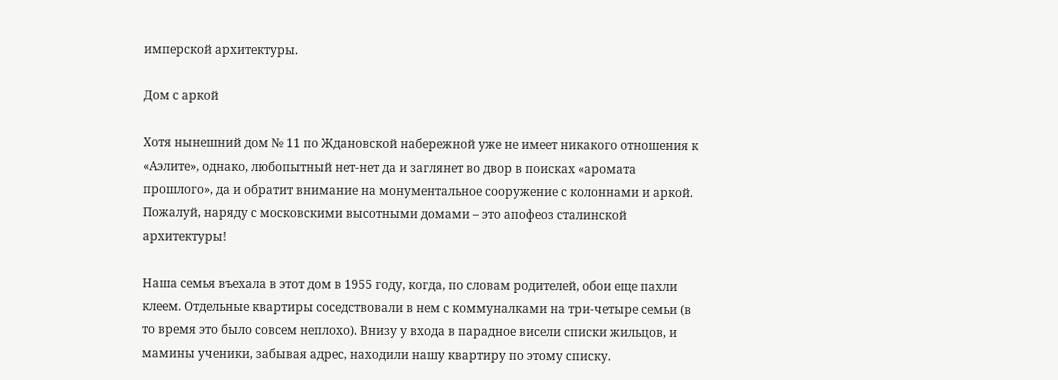имперской архитектуры.

Дом с аркой

Хотя нынешний дом № 11 по Ждановской набережной уже не имеет никакого отношения к «Аэлите», однако, любопытный нет-нет да и заглянет во двор в поисках «аромата прошлого», да и обратит внимание на монументальное сооружение с колоннами и аркой. Пожалуй, наряду с московскими высотными домами – это апофеоз сталинской архитектуры!

Наша семья въехала в этот дом в 1955 году, когда, по словам родителей, обои еще пахли клеем. Отдельные квартиры соседствовали в нем с коммуналками на три-четыре семьи (в то время это было совсем неплохо). Внизу у входа в парадное висели списки жильцов, и мамины ученики, забывая адрес, находили нашу квартиру по этому списку.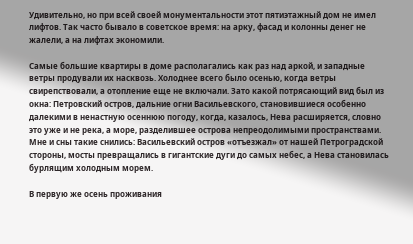Удивительно, но при всей своей монументальности этот пятиэтажный дом не имел лифтов. Так часто бывало в советское время: на арку, фасад и колонны денег не жалели, а на лифтах экономили.

Самые большие квартиры в доме располагались как раз над аркой, и западные ветры продували их насквозь. Холоднее всего было осенью, когда ветры свирепствовали, а отопление еще не включали. Зато какой потрясающий вид был из окна: Петровский остров, дальние огни Васильевского, становившиеся особенно далекими в ненастную осеннюю погоду, когда, казалось, Нева расширяется, словно это уже и не река, а море, разделившее острова непреодолимыми пространствами. Мне и сны такие снились: Васильевский остров «отъезжал» от нашей Петроградской стороны, мосты превращались в гигантские дуги до самых небес, а Нева становилась бурлящим холодным морем.

В первую же осень проживания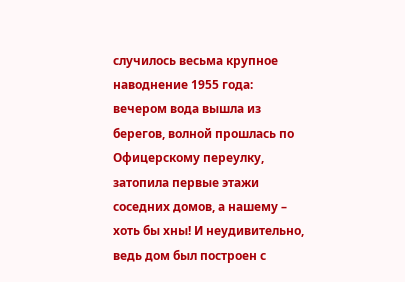случилось весьма крупное наводнение 1955 года: вечером вода вышла из берегов, волной прошлась по Офицерскому переулку, затопила первые этажи соседних домов, а нашему – хоть бы хны! И неудивительно, ведь дом был построен с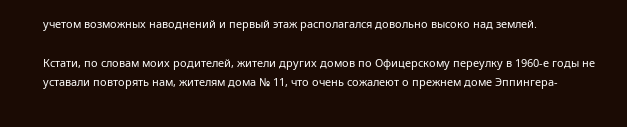учетом возможных наводнений и первый этаж располагался довольно высоко над землей.

Кстати, по словам моих родителей, жители других домов по Офицерскому переулку в 1960-е годы не уставали повторять нам, жителям дома № 11, что очень сожалеют о прежнем доме Эппингера-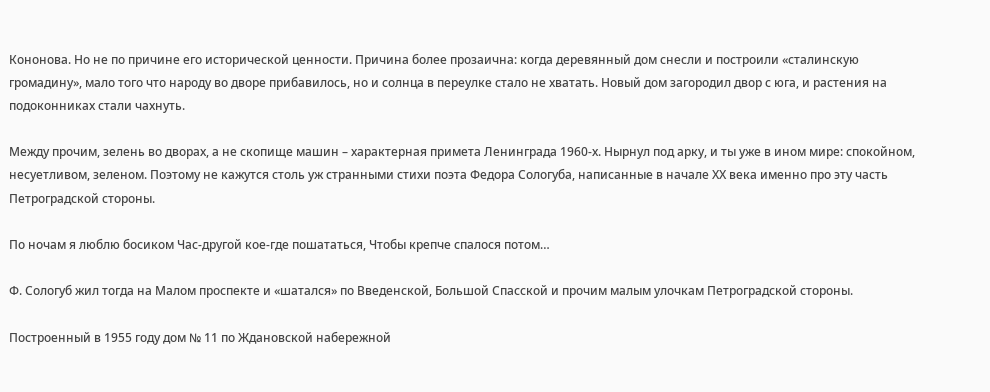Кононова. Но не по причине его исторической ценности. Причина более прозаична: когда деревянный дом снесли и построили «сталинскую громадину», мало того что народу во дворе прибавилось, но и солнца в переулке стало не хватать. Новый дом загородил двор с юга, и растения на подоконниках стали чахнуть.

Между прочим, зелень во дворах, а не скопище машин – характерная примета Ленинграда 1960-х. Нырнул под арку, и ты уже в ином мире: спокойном, несуетливом, зеленом. Поэтому не кажутся столь уж странными стихи поэта Федора Сологуба, написанные в начале ХХ века именно про эту часть Петроградской стороны.

По ночам я люблю босиком Час-другой кое-где пошататься, Чтобы крепче спалося потом…

Ф. Сологуб жил тогда на Малом проспекте и «шатался» по Введенской, Большой Спасской и прочим малым улочкам Петроградской стороны.

Построенный в 1955 году дом № 11 по Ждановской набережной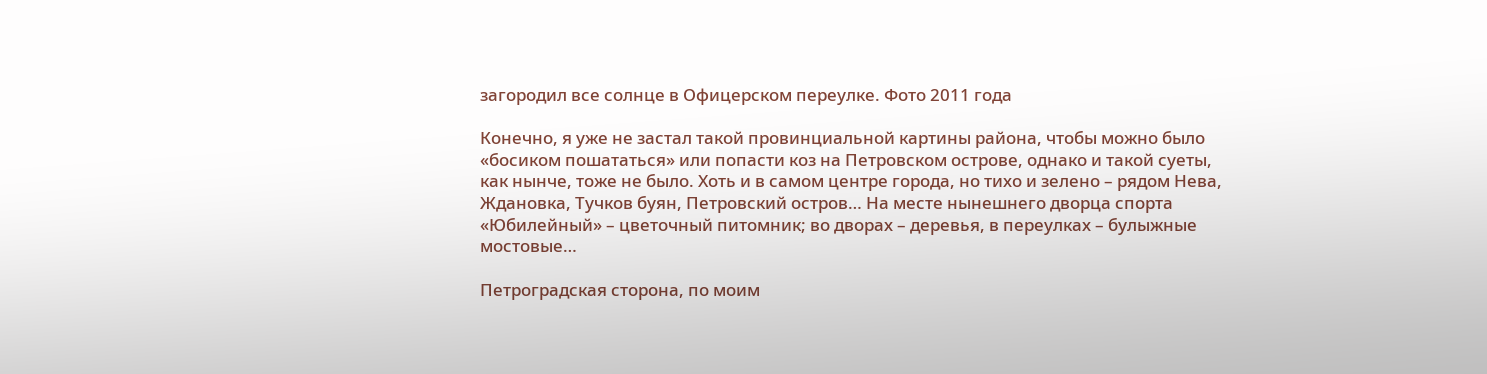загородил все солнце в Офицерском переулке. Фото 2011 года

Конечно, я уже не застал такой провинциальной картины района, чтобы можно было «босиком пошататься» или попасти коз на Петровском острове, однако и такой суеты, как нынче, тоже не было. Хоть и в самом центре города, но тихо и зелено – рядом Нева, Ждановка, Тучков буян, Петровский остров… На месте нынешнего дворца спорта «Юбилейный» – цветочный питомник; во дворах – деревья, в переулках – булыжные мостовые…

Петроградская сторона, по моим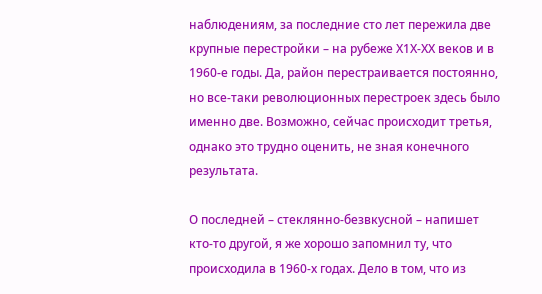наблюдениям, за последние сто лет пережила две крупные перестройки – на рубеже Х1Х-ХХ веков и в 1960-е годы. Да, район перестраивается постоянно, но все-таки революционных перестроек здесь было именно две. Возможно, сейчас происходит третья, однако это трудно оценить, не зная конечного результата.

О последней – стеклянно-безвкусной – напишет кто-то другой, я же хорошо запомнил ту, что происходила в 1960-х годах. Дело в том, что из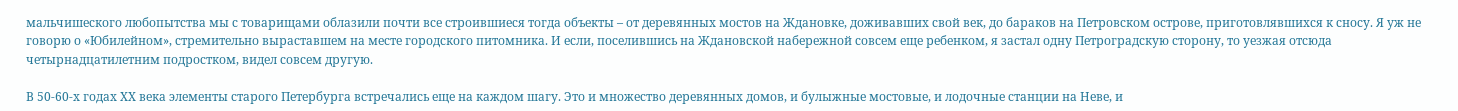мальчишеского любопытства мы с товарищами облазили почти все строившиеся тогда объекты – от деревянных мостов на Ждановке, доживавших свой век, до бараков на Петровском острове, приготовлявшихся к сносу. Я уж не говорю о «Юбилейном», стремительно выраставшем на месте городского питомника. И если, поселившись на Ждановской набережной совсем еще ребенком, я застал одну Петроградскую сторону, то уезжая отсюда четырнадцатилетним подростком, видел совсем другую.

В 50-60-х годах ХХ века элементы старого Петербурга встречались еще на каждом шагу. Это и множество деревянных домов, и булыжные мостовые, и лодочные станции на Неве, и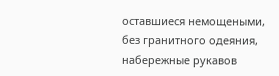оставшиеся немощеными, без гранитного одеяния, набережные рукавов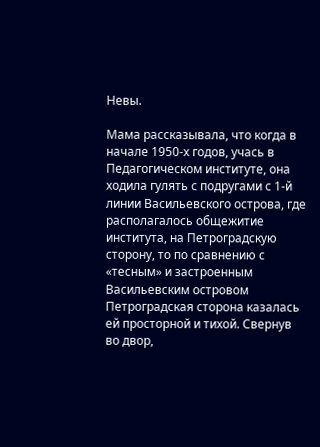Невы.

Мама рассказывала, что когда в начале 1950-х годов, учась в Педагогическом институте, она ходила гулять с подругами с 1-й линии Васильевского острова, где располагалось общежитие института, на Петроградскую сторону, то по сравнению с «тесным» и застроенным Васильевским островом Петроградская сторона казалась ей просторной и тихой. Свернув во двор,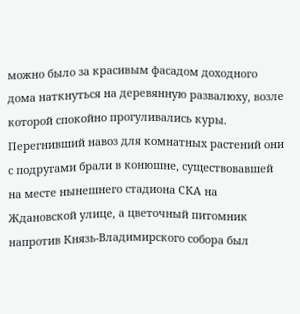можно было за красивым фасадом доходного дома наткнуться на деревянную развалюху, возле которой спокойно прогуливались куры. Перегнивший навоз для комнатных растений они с подругами брали в конюшне, существовавшей на месте нынешнего стадиона СКА на Ждановской улице, а цветочный питомник напротив Князь-Владимирского собора был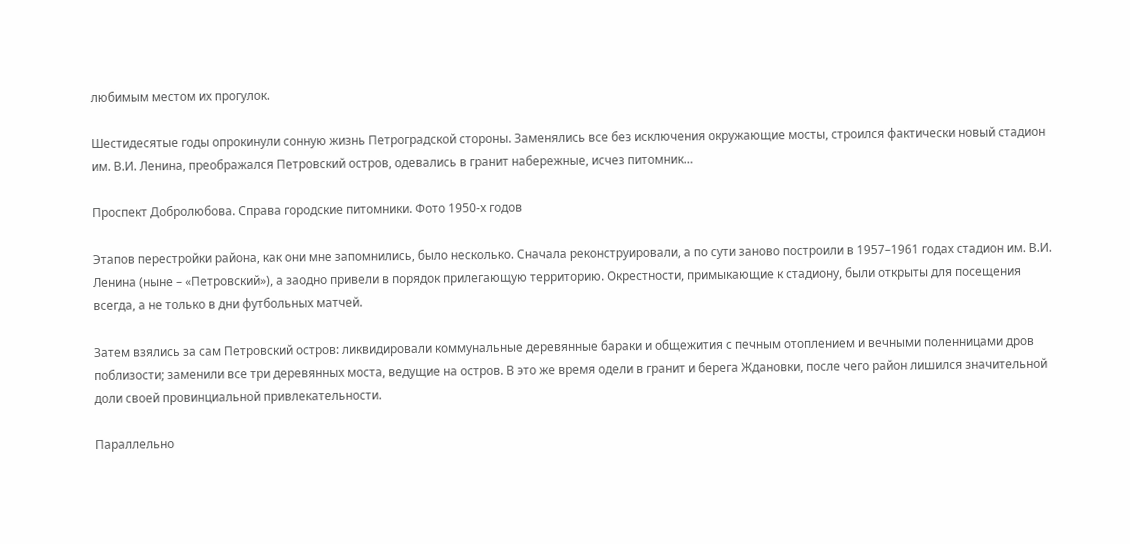любимым местом их прогулок.

Шестидесятые годы опрокинули сонную жизнь Петроградской стороны. Заменялись все без исключения окружающие мосты, строился фактически новый стадион им. В.И. Ленина, преображался Петровский остров, одевались в гранит набережные, исчез питомник…

Проспект Добролюбова. Справа городские питомники. Фото 1950-х годов

Этапов перестройки района, как они мне запомнились, было несколько. Сначала реконструировали, а по сути заново построили в 1957–1961 годах стадион им. В.И. Ленина (ныне – «Петровский»), а заодно привели в порядок прилегающую территорию. Окрестности, примыкающие к стадиону, были открыты для посещения всегда, а не только в дни футбольных матчей.

Затем взялись за сам Петровский остров: ликвидировали коммунальные деревянные бараки и общежития с печным отоплением и вечными поленницами дров поблизости; заменили все три деревянных моста, ведущие на остров. В это же время одели в гранит и берега Ждановки, после чего район лишился значительной доли своей провинциальной привлекательности.

Параллельно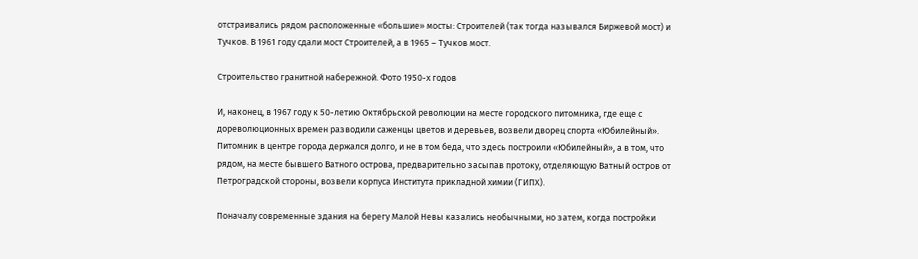отстраивались рядом расположенные «большие» мосты: Строителей (так тогда назывался Биржевой мост) и Тучков. В 1961 году сдали мост Строителей, а в 1965 – Тучков мост.

Строительство гранитной набережной. Фото 1950-х годов

И, наконец, в 1967 году к 50-летию Октябрьской революции на месте городского питомника, где еще с дореволюционных времен разводили саженцы цветов и деревьев, возвели дворец спорта «Юбилейный». Питомник в центре города держался долго, и не в том беда, что здесь построили «Юбилейный», а в том, что рядом, на месте бывшего Ватного острова, предварительно засыпав протоку, отделяющую Ватный остров от Петроградской стороны, возвели корпуса Института прикладной химии (ГИПХ).

Поначалу современные здания на берегу Малой Невы казались необычными, но затем, когда постройки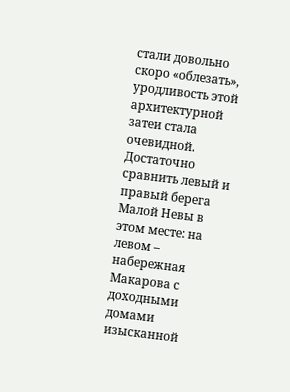стали довольно скоро «облезать», уродливость этой архитектурной затеи стала очевидной. Достаточно сравнить левый и правый берега Малой Невы в этом месте: на левом – набережная Макарова с доходными домами изысканной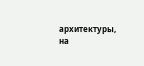архитектуры, на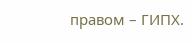правом – ГИПХ.